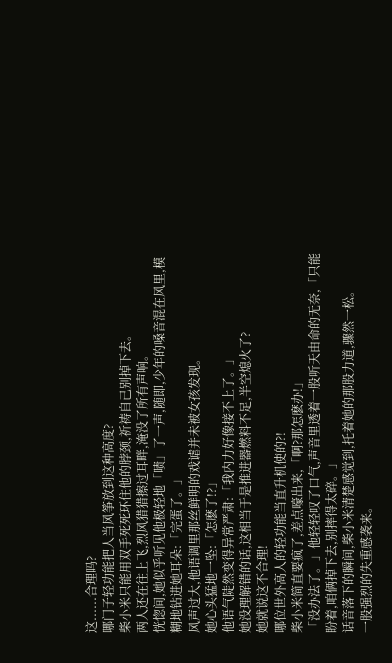这......合理吗?
哪门子轻功能把人当风筝放到这种高度?
柴小米只能用双手死死环住他的脖颈,祈祷自己别掉下去。
两人还在往上飞,烈风猎猎擦过耳畔,淹没了所有声响。
恍惚间,她似乎听见他极轻地「啧」了一声,随即,少年的嗓音混在风里,模糊地钻进她耳朵:「完蛋了。」
风声过大,他语调里那丝鲜明的戏谑并未被女孩发现。
她心头猛地一坠:「怎麽了!?」
他语气陡然变得异常严肃:「我内力好像接不上了。」
她没理解错的话,这相当于是推进器燃料不足,半空熄火了?
她就说这不合理!
哪位世外高人的轻功能当直升机使的?!
柴小米简直要疯了,差点嚎出来,「啊?那怎麽办!」
「没办法了。」他轻轻叹了口气,声音里透着一股听天由命的无奈,「只能盼着,咱俩掉下去,别摔得太碎。」
话音落下的瞬间,柴小米清楚感觉到,托着她的那股力道,骤然一松。
一股强烈的失重感袭来。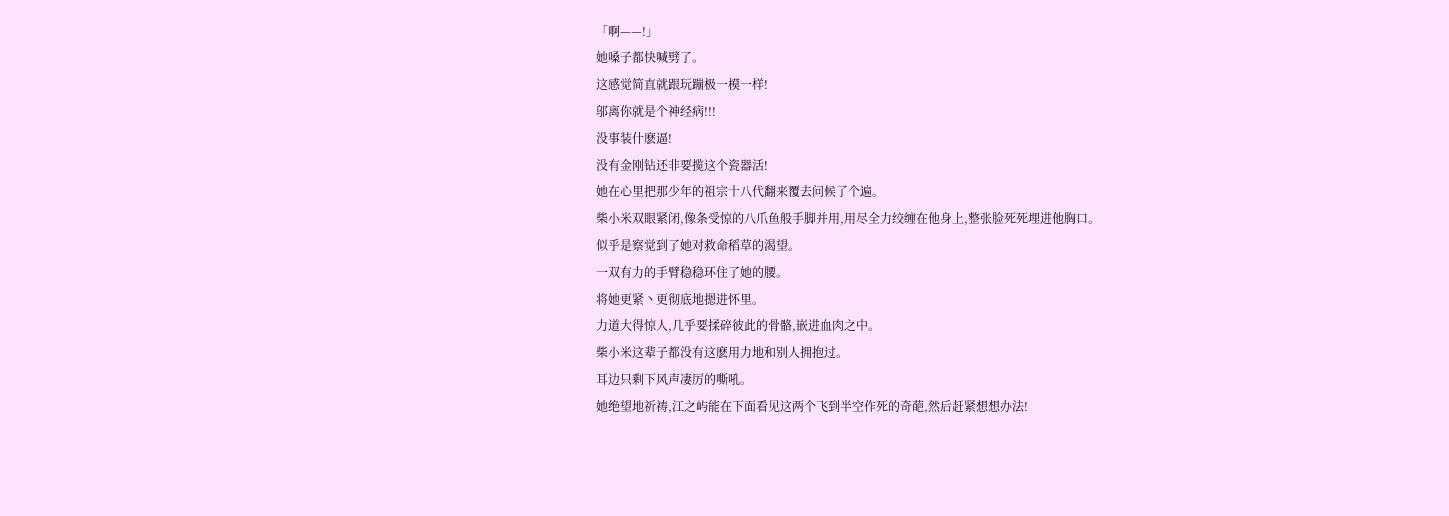「啊——!」
她嗓子都快喊劈了。
这感觉简直就跟玩蹦极一模一样!
邬离你就是个神经病!!!
没事装什麽逼!
没有金刚钻还非要揽这个瓷器活!
她在心里把那少年的祖宗十八代翻来覆去问候了个遍。
柴小米双眼紧闭,像条受惊的八爪鱼般手脚并用,用尽全力绞缠在他身上,整张脸死死埋进他胸口。
似乎是察觉到了她对救命稻草的渴望。
一双有力的手臂稳稳环住了她的腰。
将她更紧丶更彻底地摁进怀里。
力道大得惊人,几乎要揉碎彼此的骨骼,嵌进血肉之中。
柴小米这辈子都没有这麽用力地和别人拥抱过。
耳边只剩下风声凄厉的嘶吼。
她绝望地祈祷,江之屿能在下面看见这两个飞到半空作死的奇葩,然后赶紧想想办法!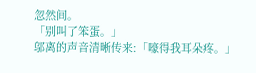忽然间。
「别叫了笨蛋。」
邬离的声音清晰传来:「嚎得我耳朵疼。」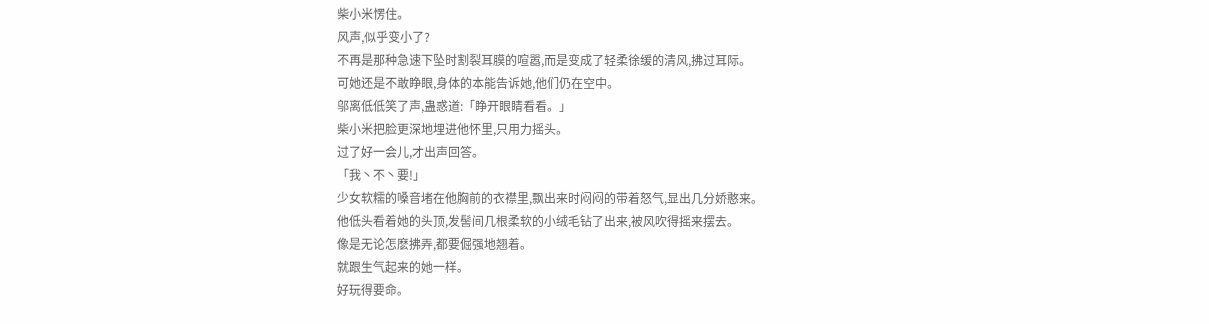柴小米愣住。
风声,似乎变小了?
不再是那种急速下坠时割裂耳膜的喧嚣,而是变成了轻柔徐缓的清风,拂过耳际。
可她还是不敢睁眼,身体的本能告诉她,他们仍在空中。
邬离低低笑了声,蛊惑道:「睁开眼睛看看。」
柴小米把脸更深地埋进他怀里,只用力摇头。
过了好一会儿,才出声回答。
「我丶不丶要!」
少女软糯的嗓音堵在他胸前的衣襟里,飘出来时闷闷的带着怒气,显出几分娇憨来。
他低头看着她的头顶,发髻间几根柔软的小绒毛钻了出来,被风吹得摇来摆去。
像是无论怎麽拂弄,都要倔强地翘着。
就跟生气起来的她一样。
好玩得要命。